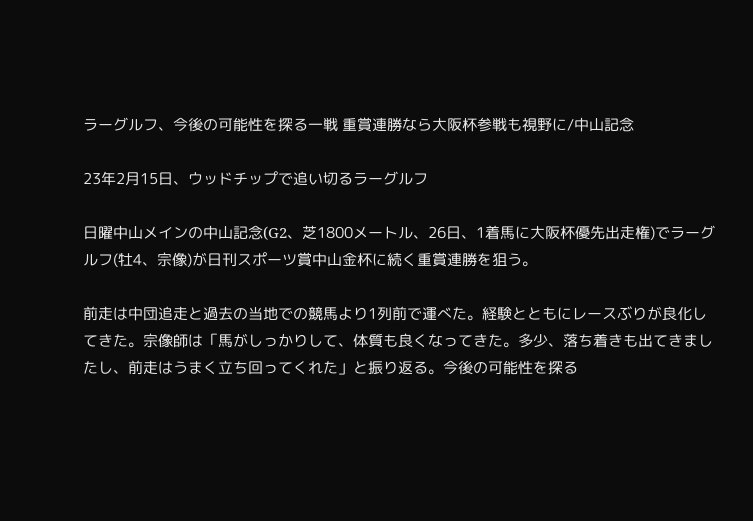ラーグルフ、今後の可能性を探る一戦 重賞連勝なら大阪杯参戦も視野に/中山記念

23年2月15日、ウッドチップで追い切るラーグルフ

日曜中山メインの中山記念(G2、芝1800メートル、26日、1着馬に大阪杯優先出走権)でラーグルフ(牡4、宗像)が日刊スポーツ賞中山金杯に続く重賞連勝を狙う。

前走は中団追走と過去の当地での競馬より1列前で運べた。経験とともにレースぶりが良化してきた。宗像師は「馬がしっかりして、体質も良くなってきた。多少、落ち着きも出てきましたし、前走はうまく立ち回ってくれた」と振り返る。今後の可能性を探る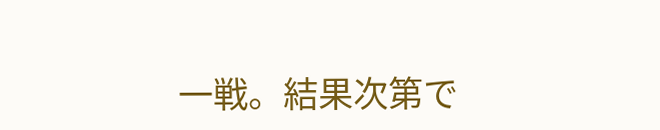一戦。結果次第で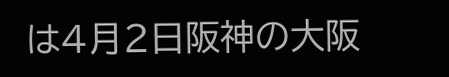は4月2日阪神の大阪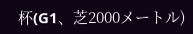杯(G1、芝2000メートル)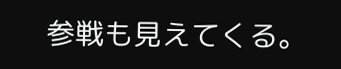参戦も見えてくる。